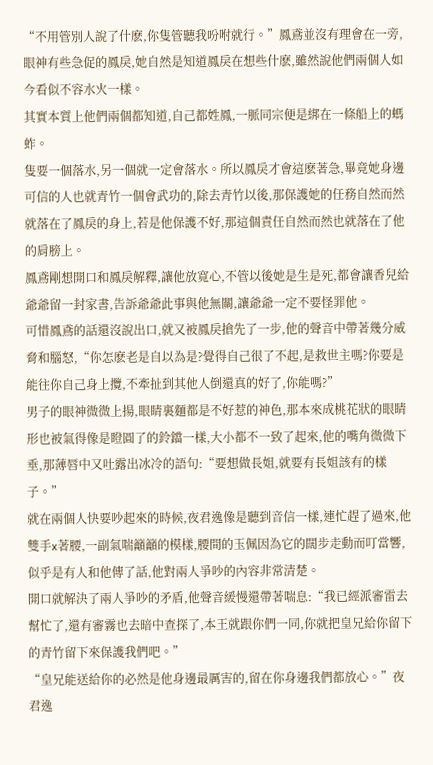“不用管別人說了什麽,你隻管聽我吩咐就行。”鳳鳶並沒有理會在一旁,眼神有些急促的鳳戾,她自然是知道鳳戾在想些什麽,雖然說他們兩個人如今看似不容水火一樣。
其實本質上他們兩個都知道,自己都姓鳳,一脈同宗便是綁在一條船上的螞蚱。
隻要一個落水,另一個就一定會落水。所以鳳戾才會這麽著急,畢竟她身邊可信的人也就青竹一個會武功的,除去青竹以後,那保護她的任務自然而然就落在了鳳戾的身上,若是他保護不好,那這個責任自然而然也就落在了他的肩膀上。
鳳鳶剛想開口和鳳戾解釋,讓他放寬心,不管以後她是生是死,都會讓香兒給爺爺留一封家書,告訴爺爺此事與他無關,讓爺爺一定不要怪罪他。
可惜鳳鳶的話還沒說出口,就又被鳳戾搶先了一步,他的聲音中帶著幾分威脅和腦怒,“你怎麽老是自以為是?覺得自己很了不起,是救世主嗎?你要是能往你自己身上攬,不牽扯到其他人倒還真的好了,你能嗎?”
男子的眼神微微上揚,眼睛裏麵都是不好惹的神色,那本來成桃花狀的眼睛形也被氣得像是瞪圓了的鈴鐺一樣,大小都不一致了起來,他的嘴角微微下垂,那薄唇中又吐露出冰冷的語句:“要想做長姐,就要有長姐該有的樣子。”
就在兩個人快要吵起來的時候,夜君逸像是聽到音信一樣,連忙趕了過來,他雙手x著腰,一副氣喘籲籲的模樣,腰間的玉佩因為它的闊步走動而叮當響,似乎是有人和他傳了話,他對兩人爭吵的內容非常清楚。
開口就解決了兩人爭吵的矛盾,他聲音緩慢還帶著喘息:“我已經派審雷去幫忙了,還有審霧也去暗中查探了,本王就跟你們一同,你就把皇兄給你留下的青竹留下來保護我們吧。”
“皇兄能送給你的必然是他身邊最厲害的,留在你身邊我們都放心。”夜君逸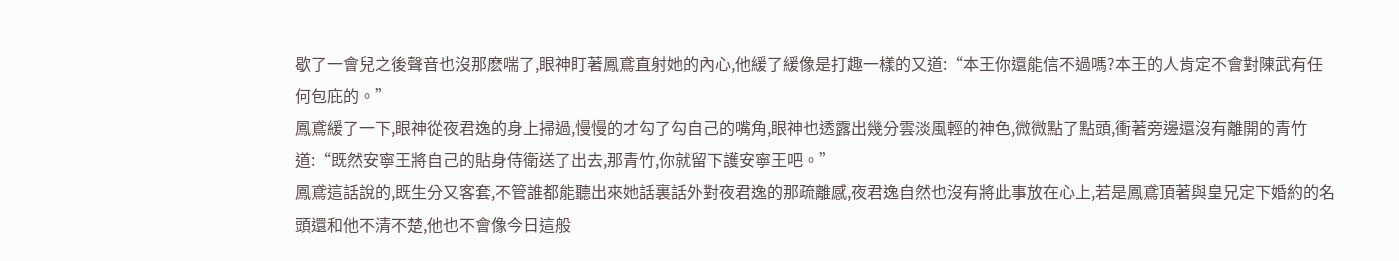歇了一會兒之後聲音也沒那麽喘了,眼神盯著鳳鳶直射她的內心,他緩了緩像是打趣一樣的又道:“本王你還能信不過嗎?本王的人肯定不會對陳武有任何包庇的。”
鳳鳶緩了一下,眼神從夜君逸的身上掃過,慢慢的才勾了勾自己的嘴角,眼神也透露出幾分雲淡風輕的神色,微微點了點頭,衝著旁邊還沒有離開的青竹道:“既然安寧王將自己的貼身侍衛送了出去,那青竹,你就留下護安寧王吧。”
鳳鳶這話說的,既生分又客套,不管誰都能聽出來她話裏話外對夜君逸的那疏離感,夜君逸自然也沒有將此事放在心上,若是鳳鳶頂著與皇兄定下婚約的名頭還和他不清不楚,他也不會像今日這般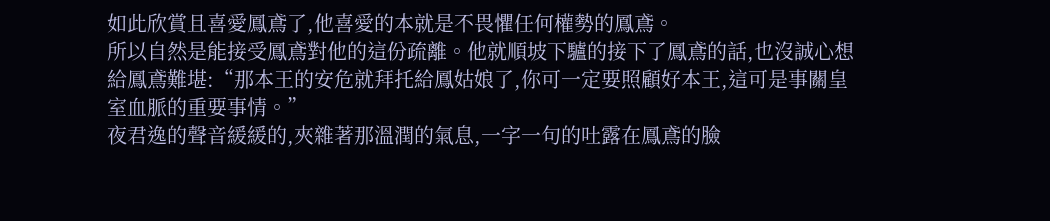如此欣賞且喜愛鳳鳶了,他喜愛的本就是不畏懼任何權勢的鳳鳶。
所以自然是能接受鳳鳶對他的這份疏離。他就順坡下驢的接下了鳳鳶的話,也沒誠心想給鳳鳶難堪:“那本王的安危就拜托給鳳姑娘了,你可一定要照顧好本王,這可是事關皇室血脈的重要事情。”
夜君逸的聲音緩緩的,夾雜著那溫潤的氣息,一字一句的吐露在鳳鳶的臉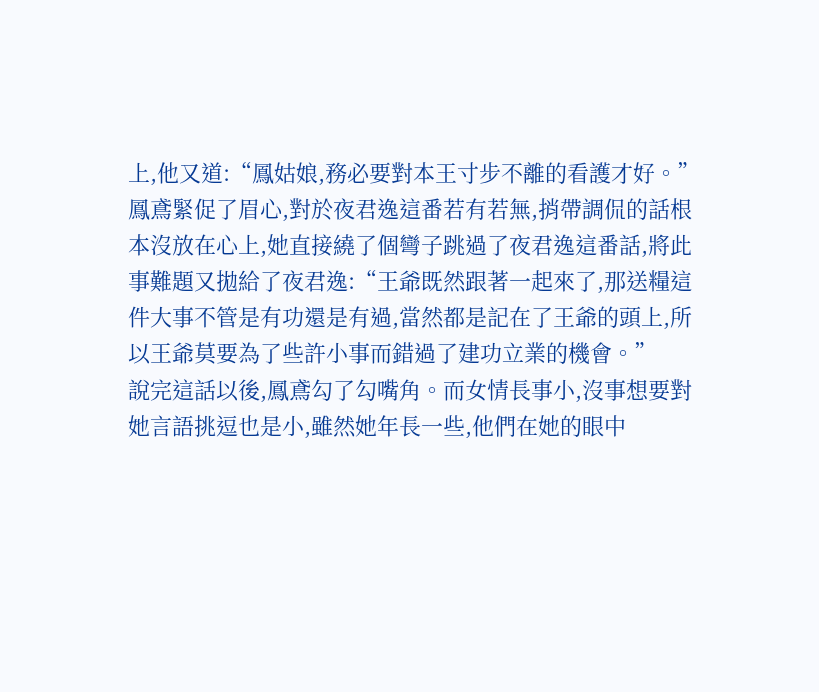上,他又道:“鳳姑娘,務必要對本王寸步不離的看護才好。”
鳳鳶緊促了眉心,對於夜君逸這番若有若無,捎帶調侃的話根本沒放在心上,她直接繞了個彎子跳過了夜君逸這番話,將此事難題又拋給了夜君逸:“王爺既然跟著一起來了,那送糧這件大事不管是有功還是有過,當然都是記在了王爺的頭上,所以王爺莫要為了些許小事而錯過了建功立業的機會。”
說完這話以後,鳳鳶勾了勾嘴角。而女情長事小,沒事想要對她言語挑逗也是小,雖然她年長一些,他們在她的眼中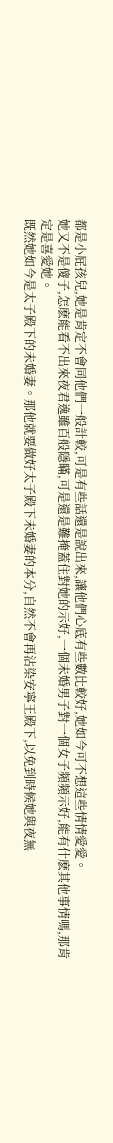都是小屁孩兒,她是肯定不會同他們一般計較,可是有些話還是說出來,讓他們心底有些數比較好,她如今可不想這些情情愛愛。
她又不是傻子,怎麽能看不出來夜君逸雖百般隱瞞,可是還是難掩蓋住對她的示好,一個未婚男子對一個女子頻頻示好,能有什麽其他事情嗎,那肯定是喜愛她。
既然她如今是太子殿下的未婚妻。那他就要做好太子殿下未婚妻的本分,自然不會再沾染安寧王殿下,以免到時候她與夜無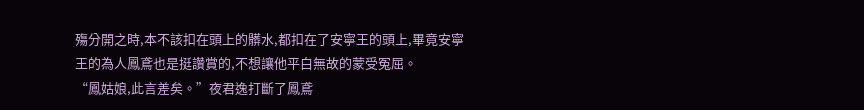殤分開之時,本不該扣在頭上的髒水,都扣在了安寧王的頭上,畢竟安寧王的為人鳳鳶也是挺讚賞的,不想讓他平白無故的蒙受冤屈。
“鳳姑娘,此言差矣。”夜君逸打斷了鳳鳶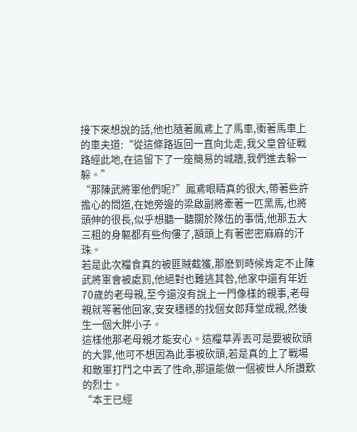接下來想說的話,他也隨著鳳鳶上了馬車,衝著馬車上的車夫道:“從這條路返回一直向北走,我父皇曾征戰路經此地,在這留下了一座簡易的城牆,我們進去躲一躲。”
“那陳武將軍他們呢?”鳳鳶眼睛真的很大,帶著些許擔心的問道,在她旁邊的梁啟副將牽著一匹黑馬,也將頭伸的很長,似乎想聽一聽關於隊伍的事情,他那五大三粗的身軀都有些佝僂了,額頭上有著密密麻麻的汗珠。
若是此次糧食真的被匪賊截獲,那麽到時候肯定不止陳武將軍會被處罰,他絕對也難逃其咎,他家中還有年近70歲的老母親,至今還沒有說上一門像樣的親事,老母親就等著他回家,安安穩穩的找個女郎拜堂成親,然後生一個大胖小子。
這樣他那老母親才能安心。這糧草弄丟可是要被砍頭的大罪,他可不想因為此事被砍頭,若是真的上了戰場和敵軍打鬥之中丟了性命,那還能做一個被世人所讚歎的烈士。
“本王已經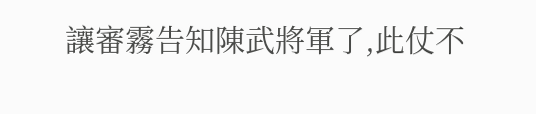讓審霧告知陳武將軍了,此仗不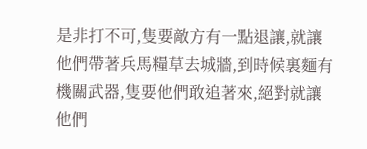是非打不可,隻要敵方有一點退讓,就讓他們帶著兵馬糧草去城牆,到時候裏麵有機關武器,隻要他們敢追著來,絕對就讓他們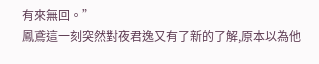有來無回。”
鳳鳶這一刻突然對夜君逸又有了新的了解,原本以為他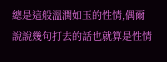總是這般溫潤如玉的性情,偶爾說說幾句打去的話也就算是性情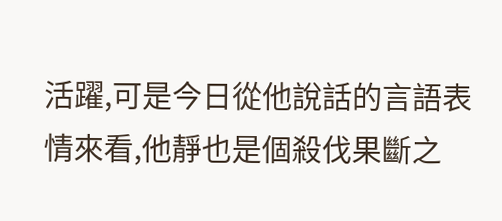活躍,可是今日從他說話的言語表情來看,他靜也是個殺伐果斷之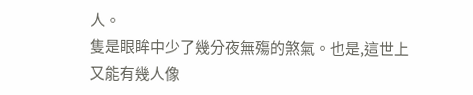人。
隻是眼眸中少了幾分夜無殤的煞氣。也是,這世上又能有幾人像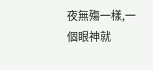夜無殤一樣,一個眼神就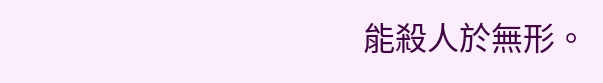能殺人於無形。